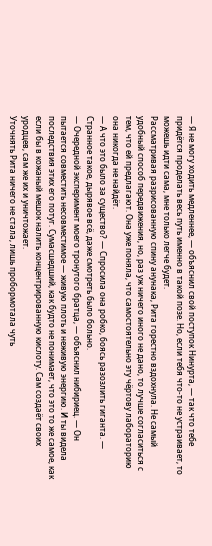— Я не могу ходить медленнее, — объяснил свой поступок Нинурта, — так что тебе придётся проделать весь путь именно в такой позе. Но, если тебя что-то не устраивает, то можешь идти сама, мне только легче будет.
Рассматривая разрисованную спину анунака, Рита горестно вздохнула. Не самый удобный способ передвижения, но, раз уж ничего иного не дано, то лучше согласиться с тем, что ей предлагают. Она уже поняла, что самостоятельно эту чёртову лабораторию она никогда не найдёт.
— А что это было за существо? — Спросила она робко, боясь разозлить гиганта. — Странное такое, дырявое всё, даже смотреть было больно.
— Очередной эксперимент моего тронутого братца, — объяснил нибириец. — Он пытается совместить несовместимое — живую плоть и неживую энергию. И ты видела последствия этих его потуг. Сумасшедший, как будто не понимает, что это то же самое, как если бы в кожаный мешок налить концентрированную кислоту. Сам создаёт своих уродцев, сам же их и уничтожает.
Уточнять Рита ничего не стала, лишь пробормотала чуть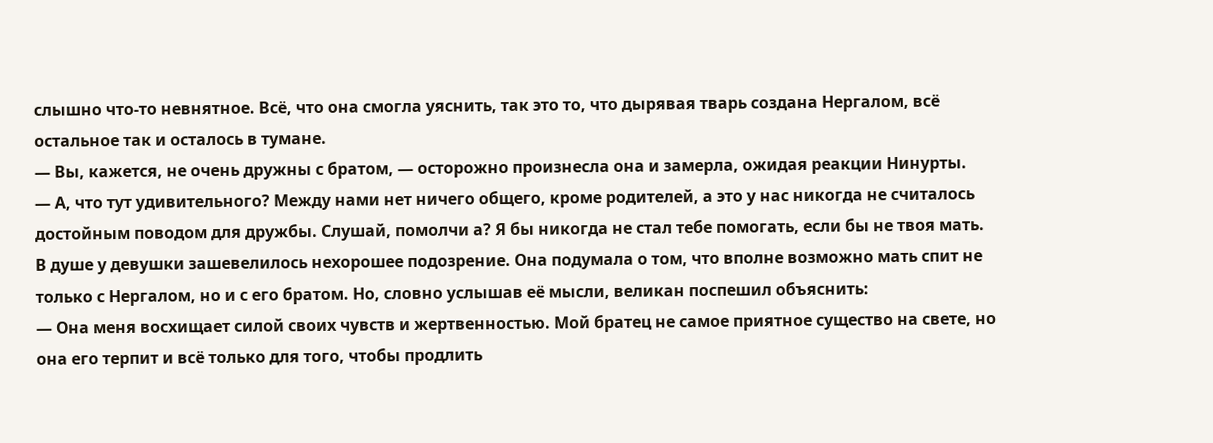слышно что-то невнятное. Всё, что она смогла уяснить, так это то, что дырявая тварь создана Нергалом, всё остальное так и осталось в тумане.
— Вы, кажется, не очень дружны с братом, — осторожно произнесла она и замерла, ожидая реакции Нинурты.
— А, что тут удивительного? Между нами нет ничего общего, кроме родителей, а это у нас никогда не считалось достойным поводом для дружбы. Слушай, помолчи а? Я бы никогда не стал тебе помогать, если бы не твоя мать.
В душе у девушки зашевелилось нехорошее подозрение. Она подумала о том, что вполне возможно мать спит не только с Нергалом, но и с его братом. Но, словно услышав её мысли, великан поспешил объяснить:
— Она меня восхищает силой своих чувств и жертвенностью. Мой братец не самое приятное существо на свете, но она его терпит и всё только для того, чтобы продлить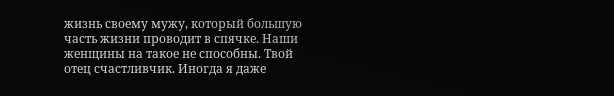жизнь своему мужу, который большую часть жизни проводит в спячке. Наши женщины на такое не способны. Твой отец счастливчик. Иногда я даже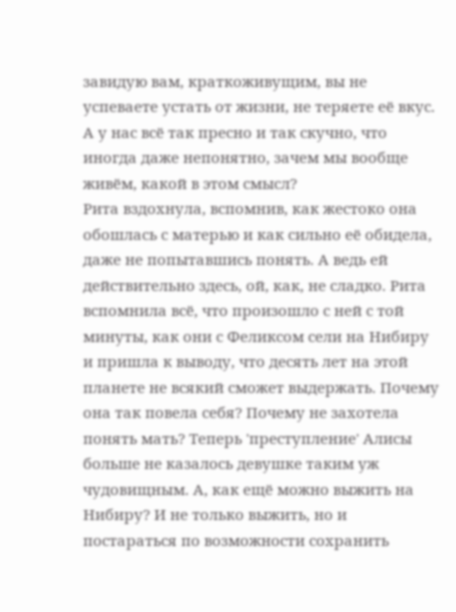завидую вам, краткоживущим, вы не успеваете устать от жизни, не теряете её вкус. А у нас всё так пресно и так скучно, что иногда даже непонятно, зачем мы вообще живём, какой в этом смысл?
Рита вздохнула, вспомнив, как жестоко она обошлась с матерью и как сильно её обидела, даже не попытавшись понять. А ведь ей действительно здесь, ой, как, не сладко. Рита вспомнила всё, что произошло с ней с той минуты, как они с Феликсом сели на Нибиру и пришла к выводу, что десять лет на этой планете не всякий сможет выдержать. Почему она так повела себя? Почему не захотела понять мать? Теперь 'преступление' Алисы больше не казалось девушке таким уж чудовищным. А, как ещё можно выжить на Нибиру? И не только выжить, но и постараться по возможности сохранить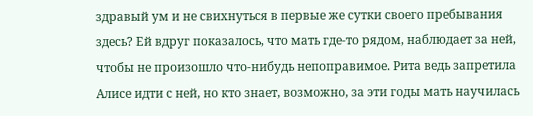здравый ум и не свихнуться в первые же сутки своего пребывания здесь? Ей вдруг показалось, что мать где-то рядом, наблюдает за ней, чтобы не произошло что-нибудь непоправимое. Рита ведь запретила Алисе идти с ней, но кто знает, возможно, за эти годы мать научилась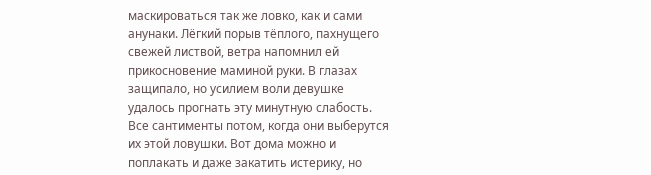маскироваться так же ловко, как и сами анунаки. Лёгкий порыв тёплого, пахнущего свежей листвой, ветра напомнил ей прикосновение маминой руки. В глазах защипало, но усилием воли девушке удалось прогнать эту минутную слабость. Все сантименты потом, когда они выберутся их этой ловушки. Вот дома можно и поплакать и даже закатить истерику, но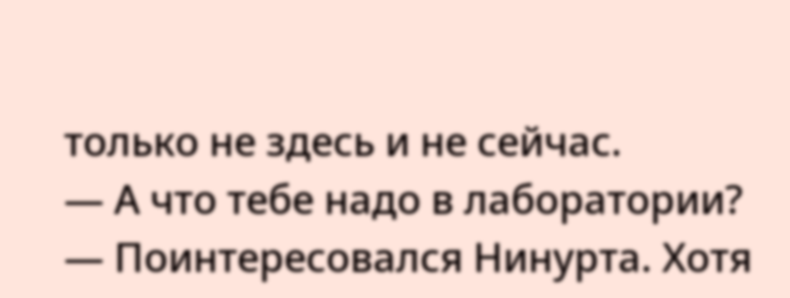только не здесь и не сейчас.
— А что тебе надо в лаборатории? — Поинтересовался Нинурта. Хотя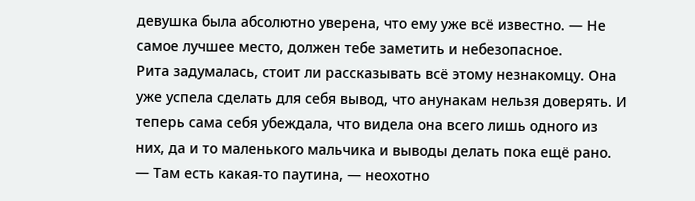девушка была абсолютно уверена, что ему уже всё известно. — Не самое лучшее место, должен тебе заметить и небезопасное.
Рита задумалась, стоит ли рассказывать всё этому незнакомцу. Она уже успела сделать для себя вывод, что анунакам нельзя доверять. И теперь сама себя убеждала, что видела она всего лишь одного из них, да и то маленького мальчика и выводы делать пока ещё рано.
— Там есть какая-то паутина, — неохотно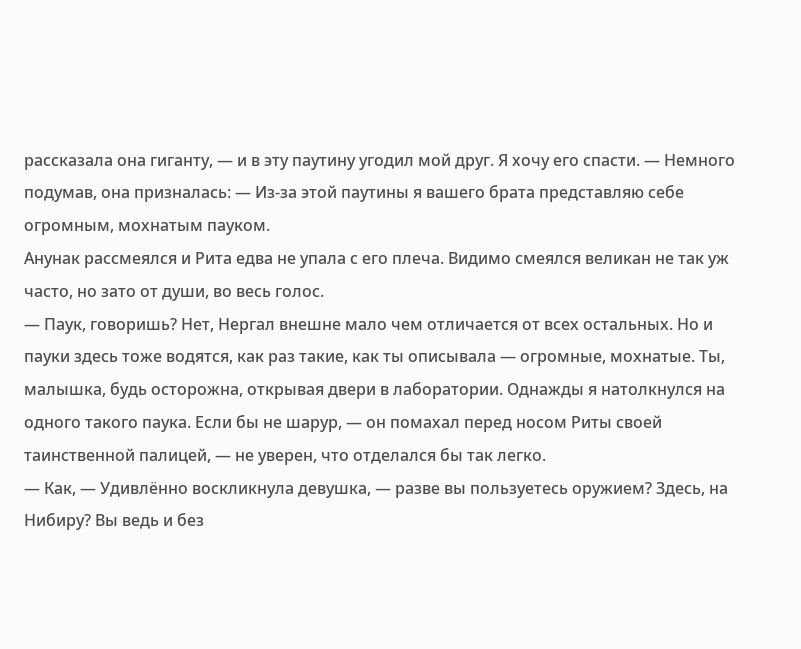рассказала она гиганту, — и в эту паутину угодил мой друг. Я хочу его спасти. — Немного подумав, она призналась: — Из-за этой паутины я вашего брата представляю себе огромным, мохнатым пауком.
Анунак рассмеялся и Рита едва не упала с его плеча. Видимо смеялся великан не так уж часто, но зато от души, во весь голос.
— Паук, говоришь? Нет, Нергал внешне мало чем отличается от всех остальных. Но и пауки здесь тоже водятся, как раз такие, как ты описывала — огромные, мохнатые. Ты, малышка, будь осторожна, открывая двери в лаборатории. Однажды я натолкнулся на одного такого паука. Если бы не шарур, — он помахал перед носом Риты своей таинственной палицей, — не уверен, что отделался бы так легко.
— Как, — Удивлённо воскликнула девушка, — разве вы пользуетесь оружием? Здесь, на Нибиру? Вы ведь и без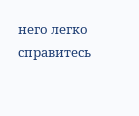него легко справитесь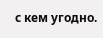с кем угодно.